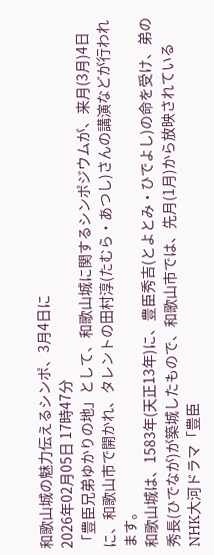和歌山城の魅力伝えるシンポ、3月4日に
2026年02月05日 17時47分
「豊臣兄弟ゆかりの地」として、和歌山城に関するシンポジウムが、来月(3月)4日に、和歌山市で開かれ、タレントの田村淳(たむら・あつし)さんの講演などが行われます。
和歌山城は、1583年(天正13年)に、豊臣秀吉(とよとみ・ひでよし)の命を受け、弟の秀長(ひでなが)が築城したもので、和歌山市では、先月(1月)から放映されているNHK大河ドラマ「豊臣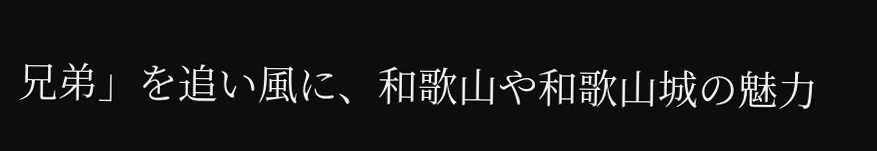兄弟」を追い風に、和歌山や和歌山城の魅力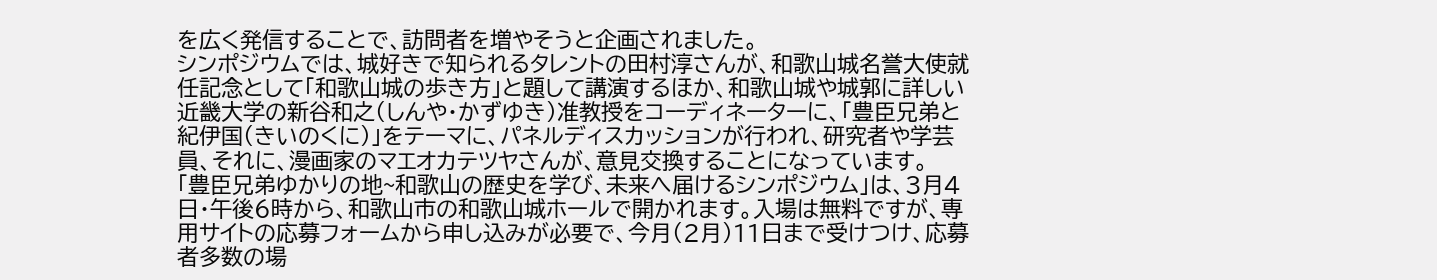を広く発信することで、訪問者を増やそうと企画されました。
シンポジウムでは、城好きで知られるタレントの田村淳さんが、和歌山城名誉大使就任記念として「和歌山城の歩き方」と題して講演するほか、和歌山城や城郭に詳しい近畿大学の新谷和之(しんや・かずゆき)准教授をコーディネーターに、「豊臣兄弟と紀伊国(きいのくに)」をテーマに、パネルディスカッションが行われ、研究者や学芸員、それに、漫画家のマエオカテツヤさんが、意見交換することになっています。
「豊臣兄弟ゆかりの地~和歌山の歴史を学び、未来へ届けるシンポジウム」は、3月4日・午後6時から、和歌山市の和歌山城ホールで開かれます。入場は無料ですが、専用サイトの応募フォームから申し込みが必要で、今月(2月)11日まで受けつけ、応募者多数の場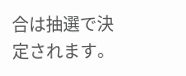合は抽選で決定されます。